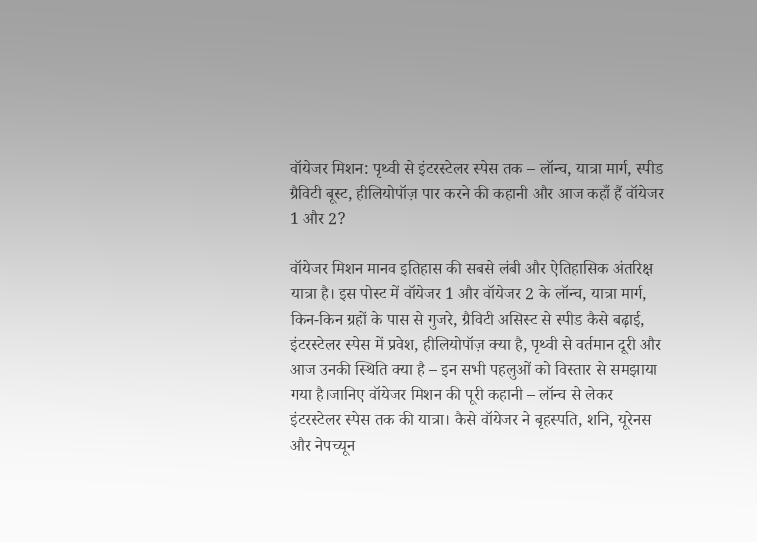वॉयेजर मिशन: पृथ्वी से इंटरस्टेलर स्पेस तक – लॉन्च, यात्रा मार्ग, स्पीड ग्रैविटी बूस्ट, हीलियोपॉज़ पार करने की कहानी और आज कहाँ हैं वॉयेजर 1 और 2?

वॉयेजर मिशन मानव इतिहास की सबसे लंबी और ऐतिहासिक अंतरिक्ष यात्रा है। इस पोस्ट में वॉयेजर 1 और वॉयेजर 2 के लॉन्च, यात्रा मार्ग, किन-किन ग्रहों के पास से गुजरे, ग्रैविटी असिस्ट से स्पीड कैसे बढ़ाई, इंटरस्टेलर स्पेस में प्रवेश, हीलियोपॉज़ क्या है, पृथ्वी से वर्तमान दूरी और आज उनकी स्थिति क्या है – इन सभी पहलुओं को विस्तार से समझाया गया है।जानिए वॉयेजर मिशन की पूरी कहानी – लॉन्च से लेकर इंटरस्टेलर स्पेस तक की यात्रा। कैसे वॉयेजर ने बृहस्पति, शनि, यूरेनस और नेपच्यून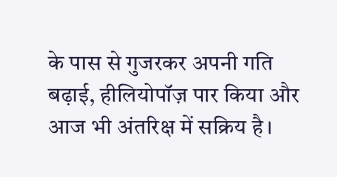के पास से गुजरकर अपनी गति बढ़ाई, हीलियोपॉज़ पार किया और आज भी अंतरिक्ष में सक्रिय है।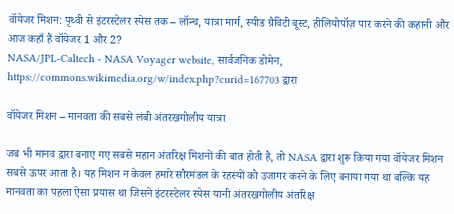वॉयेजर मिशन: पृथ्वी से इंटरस्टेलर स्पेस तक – लॉन्च, यात्रा मार्ग, स्पीड ग्रैविटी बूस्ट, हीलियोपॉज़ पार करने की कहानी और आज कहाँ हैं वॉयेजर 1 और 2?
NASA/JPL-Caltech - NASA Voyager website, सार्वजनिक डोमेन, https://commons.wikimedia.org/w/index.php?curid=167703 द्वारा

वॉयेजर मिशन – मानवता की सबसे लंबी अंतरखगोलीय यात्रा

जब भी मानव द्वारा बनाए गए सबसे महान अंतरिक्ष मिशनों की बात होती है, तो NASA द्वारा शुरू किया गया वॉयेजर मिशन सबसे ऊपर आता है। यह मिशन न केवल हमारे सौरमंडल के रहस्यों को उजागर करने के लिए बनाया गया था बल्कि यह मानवता का पहला ऐसा प्रयास था जिसने इंटरस्टेलर स्पेस यानी अंतरखगोलीय अंतरिक्ष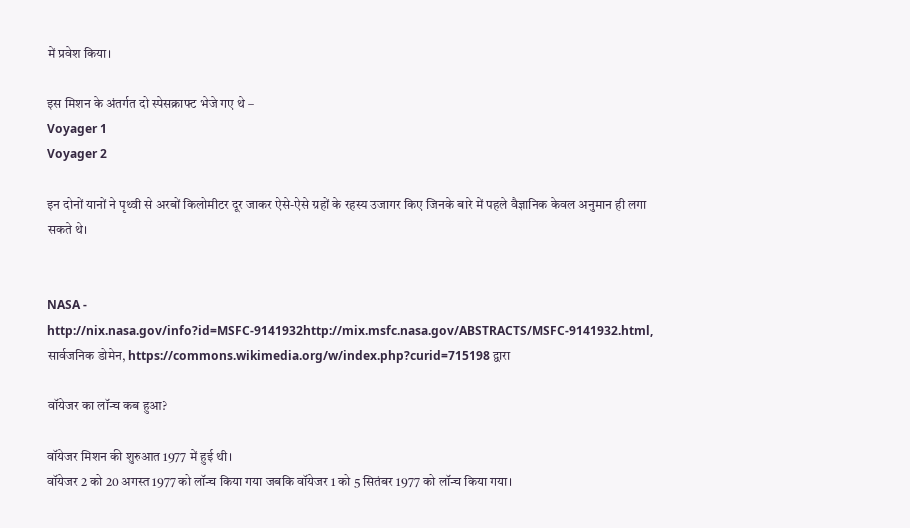में प्रवेश किया।

इस मिशन के अंतर्गत दो स्पेसक्राफ्ट भेजे गए थे –
Voyager 1
Voyager 2

इन दोनों यानों ने पृथ्वी से अरबों किलोमीटर दूर जाकर ऐसे-ऐसे ग्रहों के रहस्य उजागर किए जिनके बारे में पहले वैज्ञानिक केवल अनुमान ही लगा सकते थे।


NASA - http://nix.nasa.gov/info?id=MSFC-9141932http://mix.msfc.nasa.gov/ABSTRACTS/MSFC-9141932.html, सार्वजनिक डोमेन, https://commons.wikimedia.org/w/index.php?curid=715198 द्वारा

वॉयेजर का लॉन्च कब हुआ?

वॉयेजर मिशन की शुरुआत 1977 में हुई थी।
वॉयेजर 2 को 20 अगस्त 1977 को लॉन्च किया गया जबकि वॉयेजर 1 को 5 सितंबर 1977 को लॉन्च किया गया।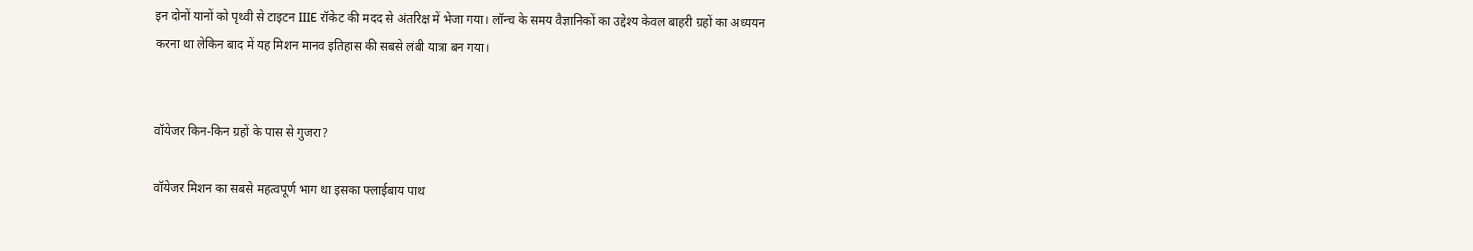इन दोनों यानों को पृथ्वी से टाइटन IIIE रॉकेट की मदद से अंतरिक्ष में भेजा गया। लॉन्च के समय वैज्ञानिकों का उद्देश्य केवल बाहरी ग्रहों का अध्ययन करना था लेकिन बाद में यह मिशन मानव इतिहास की सबसे लंबी यात्रा बन गया।


वॉयेजर किन-किन ग्रहों के पास से गुजरा?

वॉयेजर मिशन का सबसे महत्वपूर्ण भाग था इसका फ्लाईबाय पाथ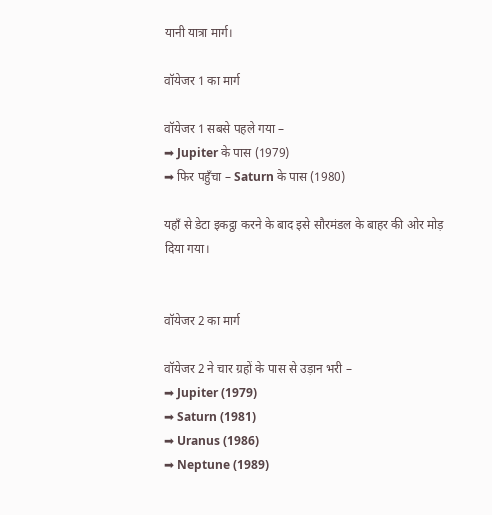यानी यात्रा मार्ग।

वॉयेजर 1 का मार्ग

वॉयेजर 1 सबसे पहले गया –
➡ Jupiter के पास (1979)
➡ फिर पहुँचा – Saturn के पास (1980)

यहाँ से डेटा इकट्ठा करने के बाद इसे सौरमंडल के बाहर की ओर मोड़ दिया गया।


वॉयेजर 2 का मार्ग

वॉयेजर 2 ने चार ग्रहों के पास से उड़ान भरी –
➡ Jupiter (1979)
➡ Saturn (1981)
➡ Uranus (1986)
➡ Neptune (1989)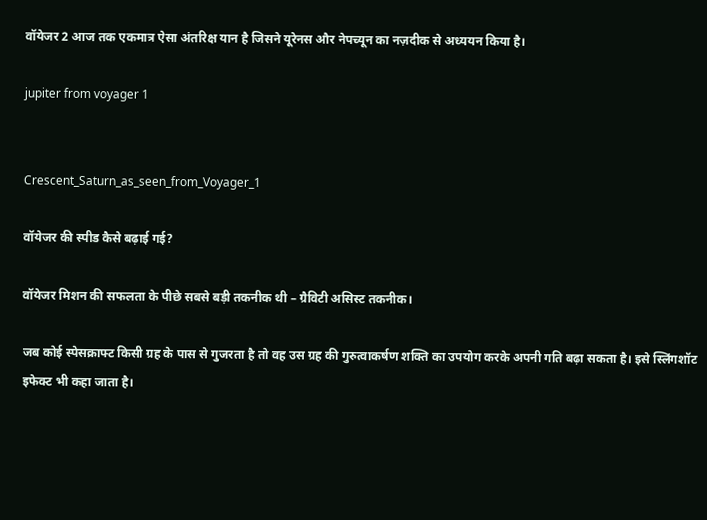वॉयेजर 2 आज तक एकमात्र ऐसा अंतरिक्ष यान है जिसने यूरेनस और नेपच्यून का नज़दीक से अध्ययन किया है।

jupiter from voyager 1


Crescent_Saturn_as_seen_from_Voyager_1

वॉयेजर की स्पीड कैसे बढ़ाई गई?

वॉयेजर मिशन की सफलता के पीछे सबसे बड़ी तकनीक थी – ग्रैविटी असिस्ट तकनीक।

जब कोई स्पेसक्राफ्ट किसी ग्रह के पास से गुजरता है तो वह उस ग्रह की गुरुत्वाकर्षण शक्ति का उपयोग करके अपनी गति बढ़ा सकता है। इसे स्लिंगशॉट इफेक्ट भी कहा जाता है।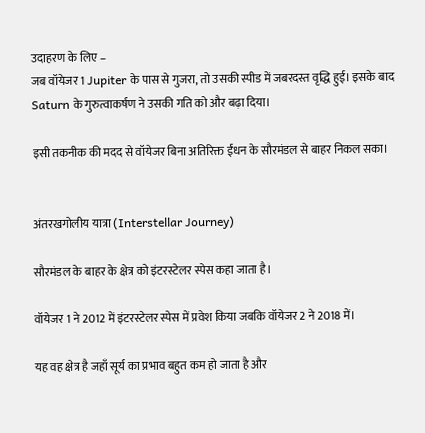उदाहरण के लिए –
जब वॉयेजर 1 Jupiter के पास से गुजरा, तो उसकी स्पीड में जबरदस्त वृद्धि हुई। इसके बाद Saturn के गुरुत्वाकर्षण ने उसकी गति को और बढ़ा दिया।

इसी तकनीक की मदद से वॉयेजर बिना अतिरिक्त ईंधन के सौरमंडल से बाहर निकल सका।


अंतरखगोलीय यात्रा (Interstellar Journey)

सौरमंडल के बाहर के क्षेत्र को इंटरस्टेलर स्पेस कहा जाता है।

वॉयेजर 1 ने 2012 में इंटरस्टेलर स्पेस में प्रवेश किया जबकि वॉयेजर 2 ने 2018 में।

यह वह क्षेत्र है जहाँ सूर्य का प्रभाव बहुत कम हो जाता है और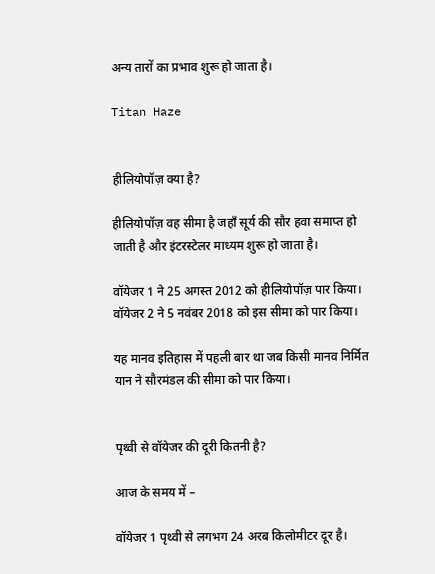अन्य तारों का प्रभाव शुरू हो जाता है।

Titan Haze


हीलियोपॉज़ क्या है?

हीलियोपॉज़ वह सीमा है जहाँ सूर्य की सौर हवा समाप्त हो जाती है और इंटरस्टेलर माध्यम शुरू हो जाता है।

वॉयेजर 1 ने 25 अगस्त 2012 को हीलियोपॉज़ पार किया।
वॉयेजर 2 ने 5 नवंबर 2018 को इस सीमा को पार किया।

यह मानव इतिहास में पहली बार था जब किसी मानव निर्मित यान ने सौरमंडल की सीमा को पार किया।


पृथ्वी से वॉयेजर की दूरी कितनी है?

आज के समय में –

वॉयेजर 1 पृथ्वी से लगभग 24 अरब किलोमीटर दूर है।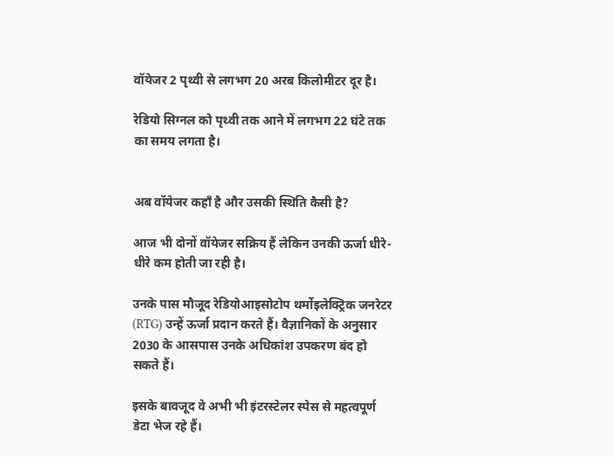वॉयेजर 2 पृथ्वी से लगभग 20 अरब किलोमीटर दूर है।

रेडियो सिग्नल को पृथ्वी तक आने में लगभग 22 घंटे तक का समय लगता है।


अब वॉयेजर कहाँ है और उसकी स्थिति कैसी है?

आज भी दोनों वॉयेजर सक्रिय हैं लेकिन उनकी ऊर्जा धीरे-धीरे कम होती जा रही है।

उनके पास मौजूद रेडियोआइसोटोप थर्मोइलेक्ट्रिक जनरेटर (RTG) उन्हें ऊर्जा प्रदान करते हैं। वैज्ञानिकों के अनुसार 2030 के आसपास उनके अधिकांश उपकरण बंद हो सकते हैं।

इसके बावजूद वे अभी भी इंटरस्टेलर स्पेस से महत्वपूर्ण डेटा भेज रहे हैं।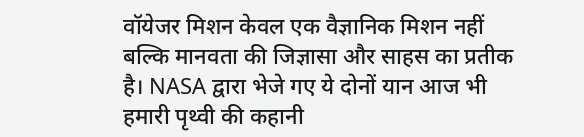वॉयेजर मिशन केवल एक वैज्ञानिक मिशन नहीं बल्कि मानवता की जिज्ञासा और साहस का प्रतीक है। NASA द्वारा भेजे गए ये दोनों यान आज भी हमारी पृथ्वी की कहानी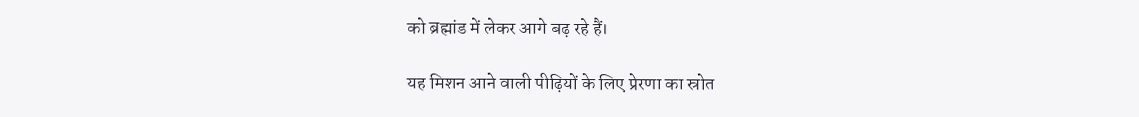को ब्रह्मांड में लेकर आगे बढ़ रहे हैं।

यह मिशन आने वाली पीढ़ियों के लिए प्रेरणा का स्रोत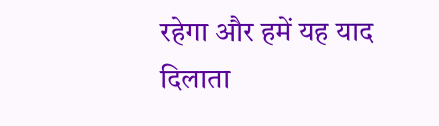रहेगा और हमें यह याद दिलाता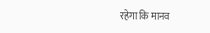रहेगा कि मानव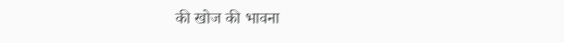की खोज की भावना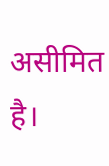असीमित है।